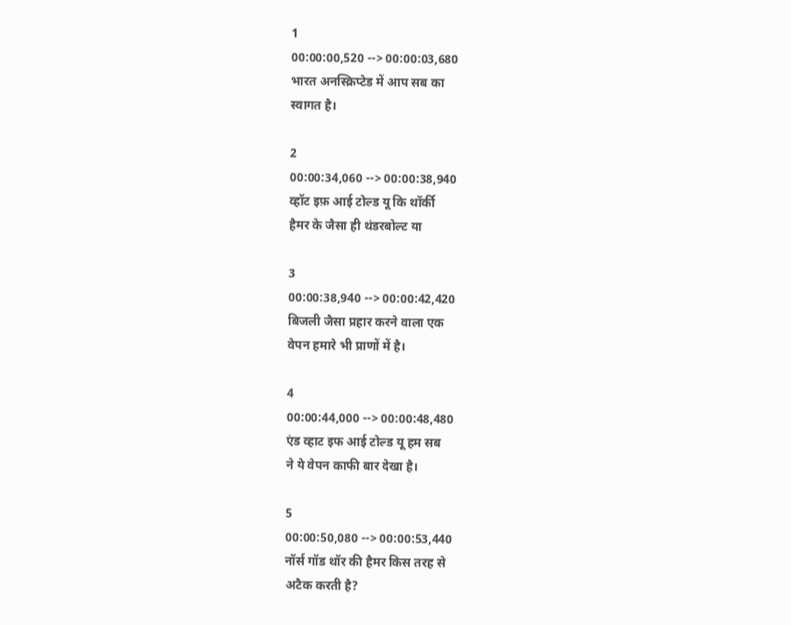1
00:00:00,520 --> 00:00:03,680
भारत अनस्क्रिप्टेड में आप सब का
स्वागत है।

2
00:00:34,060 --> 00:00:38,940
व्हॉट इफ़ आई टोल्ड यू कि थॉर्की
हैमर के जैसा ही थंडरबोल्ट या

3
00:00:38,940 --> 00:00:42,420
बिजली जैसा प्रहार करने वाला एक
वेपन हमारे भी प्राणों में है।

4
00:00:44,000 --> 00:00:48,480
एंड व्हाट इफ आई टोल्ड यू हम सब
ने ये वेपन काफी बार देखा है।

5
00:00:50,080 --> 00:00:53,440
नॉर्स गॉड थॉर की हैमर किस तरह से
अटैक करती है?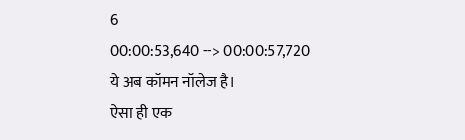6
00:00:53,640 --> 00:00:57,720
ये अब कॉमन नॉलेज है।
ऐसा ही एक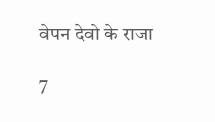वेपन देवो के राजा

7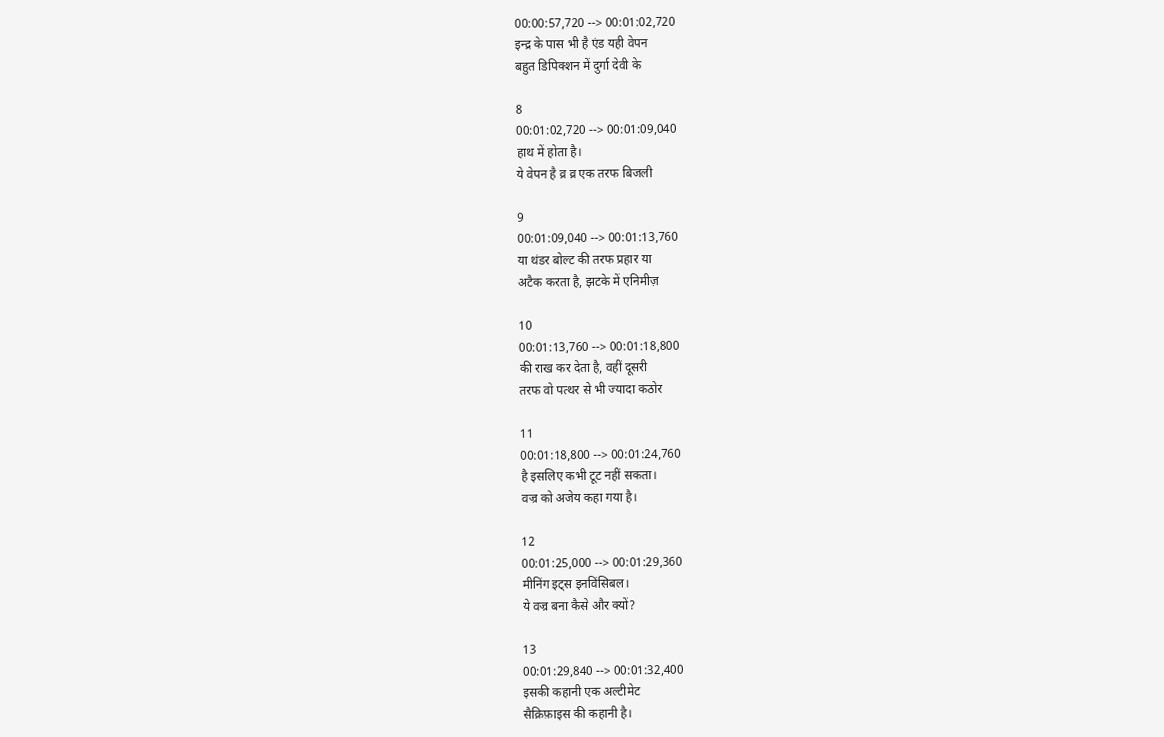00:00:57,720 --> 00:01:02,720
इन्द्र के पास भी है एंड यही वेपन
बहुत डिपिक्शन में दुर्गा देवी के

8
00:01:02,720 --> 00:01:09,040
हाथ में होता है।
ये वेपन है व्र व्र एक तरफ बिजली

9
00:01:09,040 --> 00:01:13,760
या थंडर बोल्ट की तरफ प्रहार या
अटैक करता है, झटके में एनिमीज़

10
00:01:13,760 --> 00:01:18,800
की राख कर देता है, वहीं दूसरी
तरफ वो पत्थर से भी ज्यादा कठोर

11
00:01:18,800 --> 00:01:24,760
है इसलिए कभी टूट नहीं सकता।
वज्र को अजेय कहा गया है।

12
00:01:25,000 --> 00:01:29,360
मीनिंग इट्स इनविंसिबल।
ये वज्र बना कैसे और क्यों?

13
00:01:29,840 --> 00:01:32,400
इसकी कहानी एक अल्टीमेट
सैक्रिफ़ाइस की कहानी है।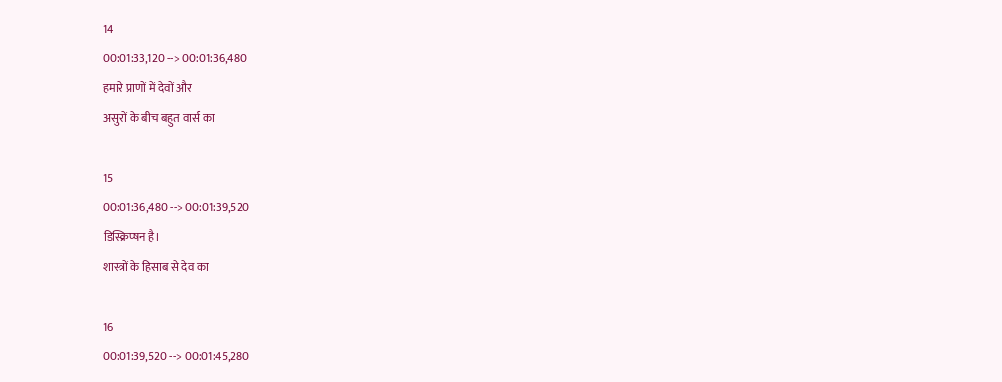14
00:01:33,120 --> 00:01:36,480
हमारे प्राणों में देवों और
असुरों के बीच बहुत वार्स का

15
00:01:36,480 --> 00:01:39,520
डिस्क्रिप्षन है।
शास्त्रों के हिसाब से देव का

16
00:01:39,520 --> 00:01:45,280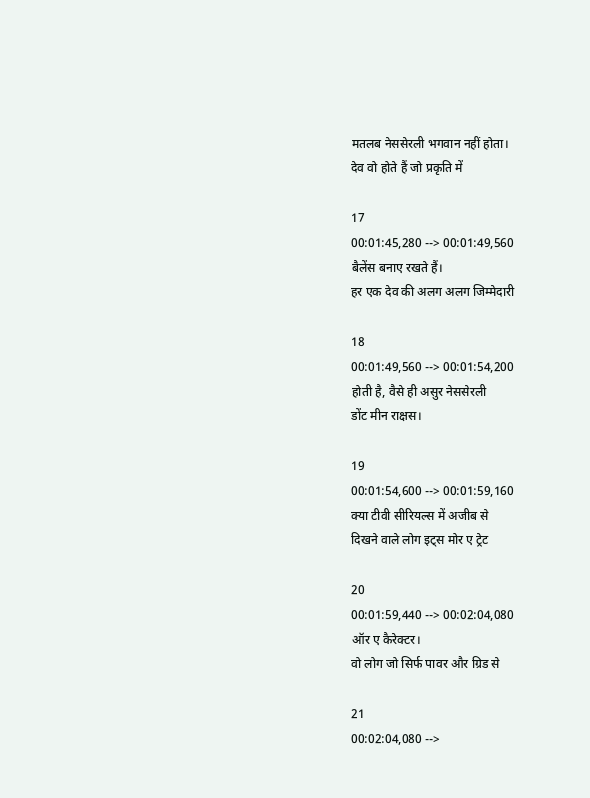मतलब नेससेरली भगवान नहीं होता।
देव वो होते हैं जो प्रकृति में

17
00:01:45,280 --> 00:01:49,560
बैलेंस बनाए रखते हैं।
हर एक देव की अलग अलग जिम्मेदारी

18
00:01:49,560 --> 00:01:54,200
होती है, वैसे ही असुर नेससेरली
डोंट मीन राक्षस।

19
00:01:54,600 --> 00:01:59,160
क्या टीवी सीरियल्स में अजीब से
दिखने वाले लोग इट्स मोर ए ट्रेट

20
00:01:59,440 --> 00:02:04,080
ऑर ए कैरेक्टर।
वो लोग जो सिर्फ पावर और ग्रिड से

21
00:02:04,080 -->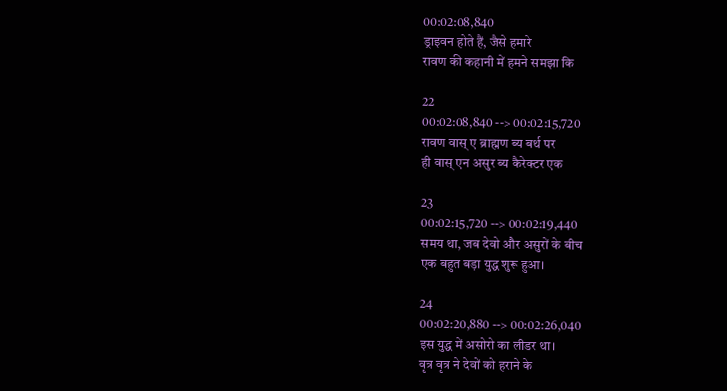00:02:08,840
ड्राइवन होते हैं, जैसे हमारे
रावण की कहानी में हमने समझा कि

22
00:02:08,840 --> 00:02:15,720
रावण वास् ए ब्राह्मण ब्य बर्थ पर
ही वास् एन असुर ब्य कैरेक्टर एक

23
00:02:15,720 --> 00:02:19,440
समय था, जब देवो और असुरों के बीच
एक बहुत बड़ा युद्ध शुरू हुआ।

24
00:02:20,880 --> 00:02:26,040
इस युद्ध में असोरो का लीडर था।
वृत्र वृत्र ने देवों को हराने के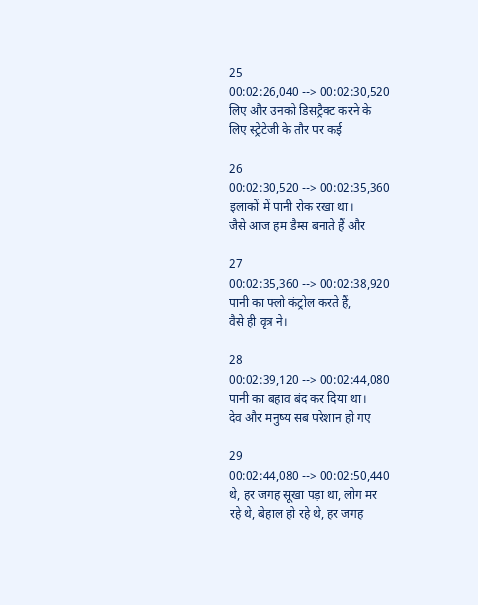25
00:02:26,040 --> 00:02:30,520
लिए और उनको डिसट्रैक्ट करने के
लिए स्ट्रेटेजी के तौर पर कई

26
00:02:30,520 --> 00:02:35,360
इलाकों में पानी रोक रखा था।
जैसे आज हम डैम्स बनाते हैं और

27
00:02:35,360 --> 00:02:38,920
पानी का फ्लो कंट्रोल करते हैं,
वैसे ही वृत्र ने।

28
00:02:39,120 --> 00:02:44,080
पानी का बहाव बंद कर दिया था।
देव और मनुष्य सब परेशान हो गए

29
00:02:44,080 --> 00:02:50,440
थे, हर जगह सूखा पड़ा था, लोग मर
रहे थे, बेहाल हो रहे थे, हर जगह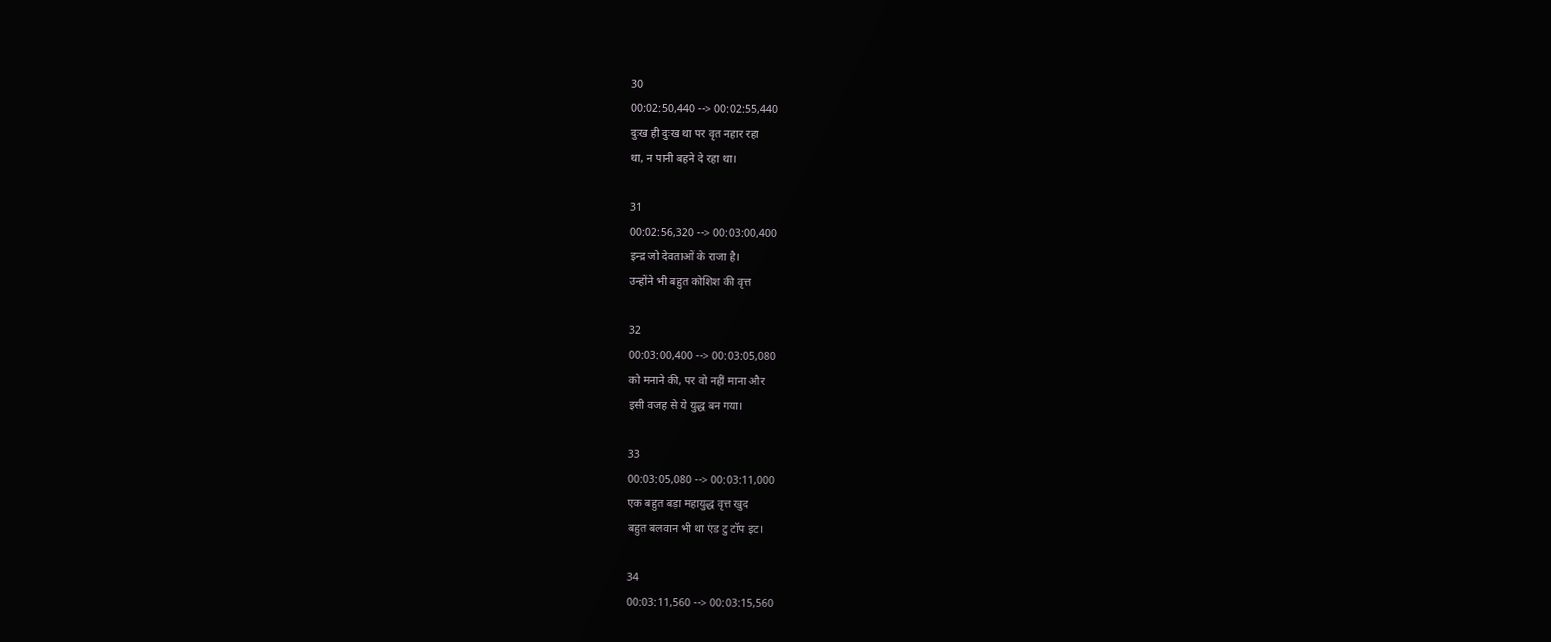30
00:02:50,440 --> 00:02:55,440
दुःख ही दुःख था पर वृत नहार रहा
था, न पानी बहने दे रहा था।

31
00:02:56,320 --> 00:03:00,400
इन्द्र जो देवताओं के राजा है।
उन्होंने भी बहुत कोशिश की वृत्त

32
00:03:00,400 --> 00:03:05,080
को मनाने की, पर वो नहीं माना और
इसी वजह से ये युद्ध बन गया।

33
00:03:05,080 --> 00:03:11,000
एक बहुत बड़ा महायुद्ध वृत्त खुद
बहुत बलवान भी था एंड टु टॉप इट।

34
00:03:11,560 --> 00:03:15,560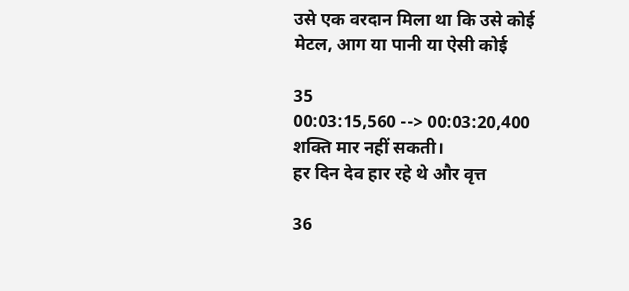उसे एक वरदान मिला था कि उसे कोई
मेटल, आग या पानी या ऐसी कोई

35
00:03:15,560 --> 00:03:20,400
शक्ति मार नहीं सकती।
हर दिन देव हार रहे थे और वृत्त

36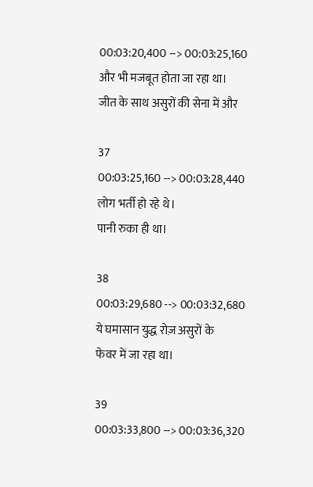00:03:20,400 --> 00:03:25,160
और भी मजबूत होता जा रहा था।
जीत के साथ असुरों की सेना में और

37
00:03:25,160 --> 00:03:28,440
लोग भर्ती हो रहे थे।
पानी रुका ही था।

38
00:03:29,680 --> 00:03:32,680
ये घमासान युद्ध रोज़ असुरों के
फेवर में जा रहा था।

39
00:03:33,800 --> 00:03:36,320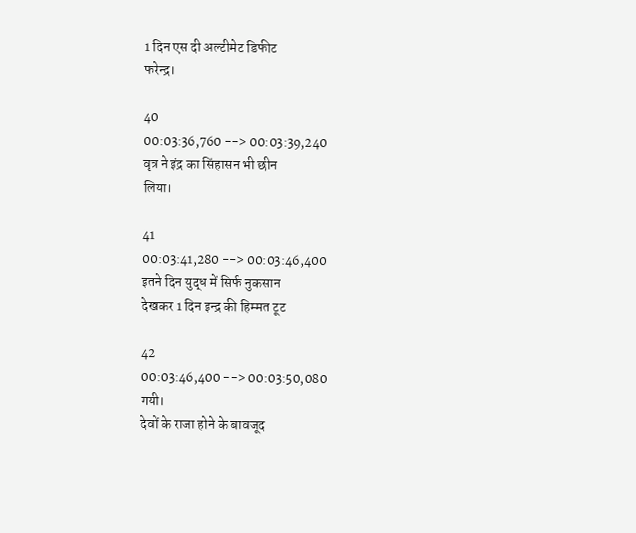1 दिन एस दी अल्टीमेट डिफीट
फरेन्द्र।

40
00:03:36,760 --> 00:03:39,240
वृत्र ने इंद्र का सिंहासन भी छीन
लिया।

41
00:03:41,280 --> 00:03:46,400
इतने दिन युद्ध में सिर्फ नुकसान
देखकर 1 दिन इन्द्र की हिम्मत टूट

42
00:03:46,400 --> 00:03:50,080
गयी।
देवों के राजा होने के बावजूद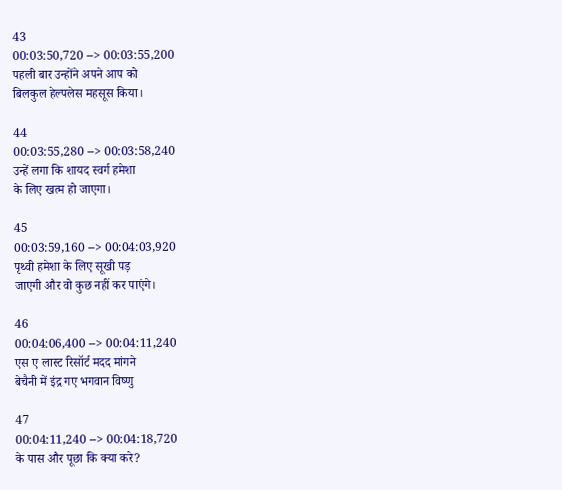43
00:03:50,720 --> 00:03:55,200
पहली बार उन्होंने अपने आप को
बिलकुल हेल्पलेस महसूस किया।

44
00:03:55,280 --> 00:03:58,240
उन्हें लगा कि शायद स्वर्ग हमेशा
के लिए खत्म हो जाएगा।

45
00:03:59,160 --> 00:04:03,920
पृथ्वी हमेशा के लिए सूखी पड़
जाएगी और वो कुछ नहीं कर पाएंगे।

46
00:04:06,400 --> 00:04:11,240
एस ए लास्ट रिसॉर्ट मदद मांगने
बेचैनी में इंद्र गए भगवान विष्णु

47
00:04:11,240 --> 00:04:18,720
के पास और पूछा कि क्या करे?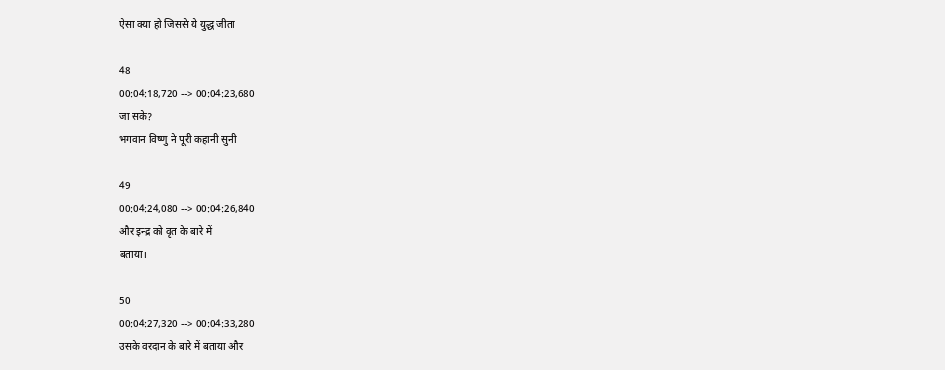ऐसा क्या हो जिससे ये युद्ध जीता

48
00:04:18,720 --> 00:04:23,680
जा सके?
भगवान विष्णु ने पूरी कहानी सुनी

49
00:04:24,080 --> 00:04:26,840
और इन्द्र को वृत के बारे में
बताया।

50
00:04:27,320 --> 00:04:33,280
उसके वरदान के बारे में बताया और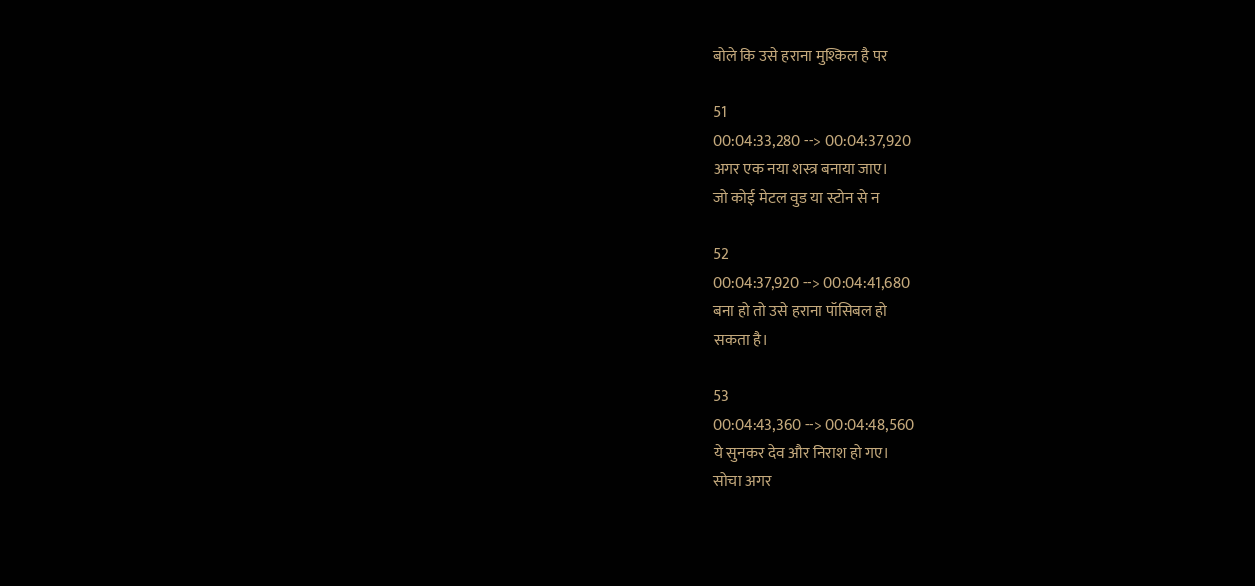बोले कि उसे हराना मुश्किल है पर

51
00:04:33,280 --> 00:04:37,920
अगर एक नया शस्त्र बनाया जाए।
जो कोई मेटल वुड या स्टोन से न

52
00:04:37,920 --> 00:04:41,680
बना हो तो उसे हराना पॉसिबल हो
सकता है।

53
00:04:43,360 --> 00:04:48,560
ये सुनकर देव और निराश हो गए।
सोचा अगर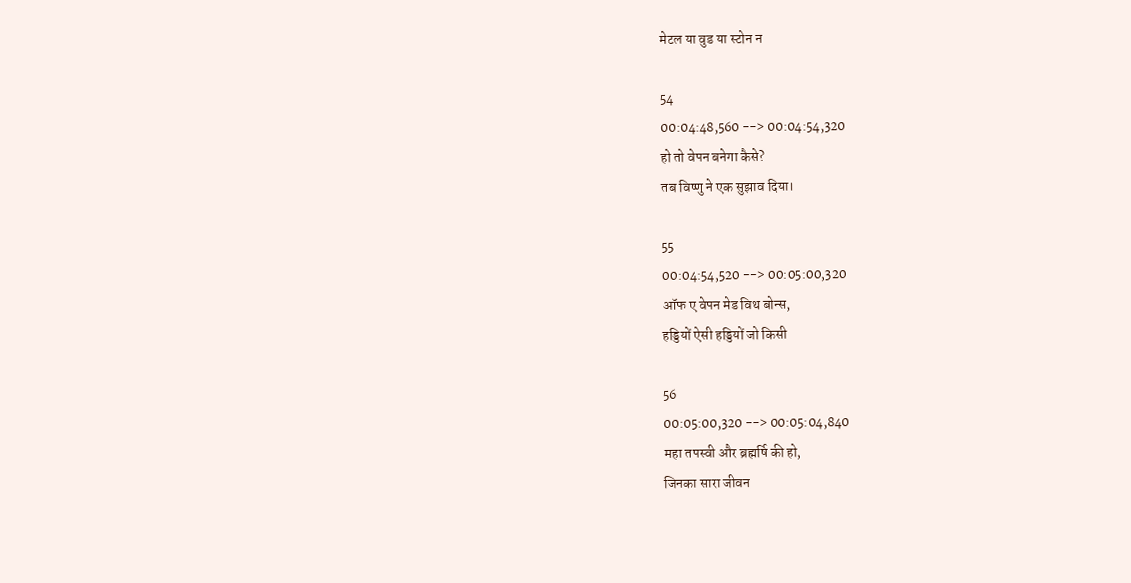मेटल या वुड या स्टोन न

54
00:04:48,560 --> 00:04:54,320
हो तो वेपन बनेगा कैसे?
तब विष्णु ने एक सुझाव दिया।

55
00:04:54,520 --> 00:05:00,320
ऑफ ए वेपन मेड विथ बोन्स,
हड्डियों ऐसी हड्डियों जो किसी

56
00:05:00,320 --> 00:05:04,840
महा तपस्वी और ब्रह्मर्षि की हो,
जिनका सारा जीवन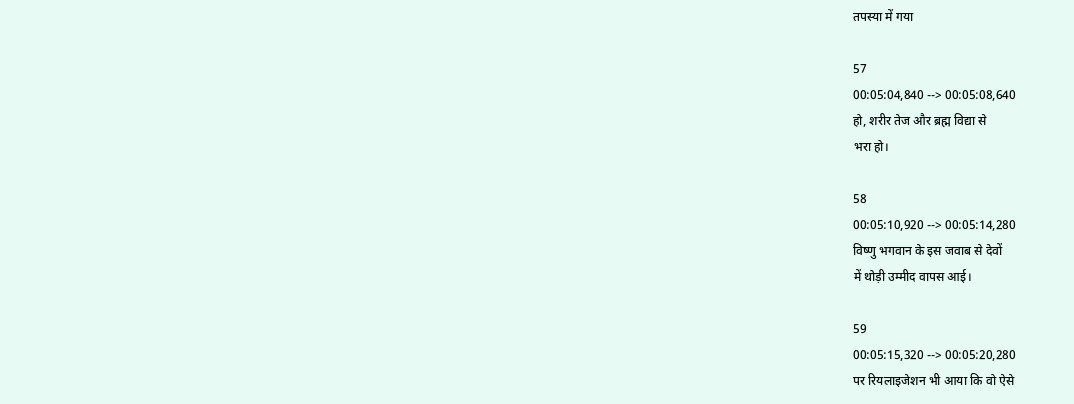तपस्या में गया

57
00:05:04,840 --> 00:05:08,640
हो, शरीर तेज और ब्रह्म विद्या से
भरा हो।

58
00:05:10,920 --> 00:05:14,280
विष्णु भगवान के इस जवाब से देवों
में थोड़ी उम्मीद वापस आई।

59
00:05:15,320 --> 00:05:20,280
पर रियलाइजेशन भी आया कि वो ऐसे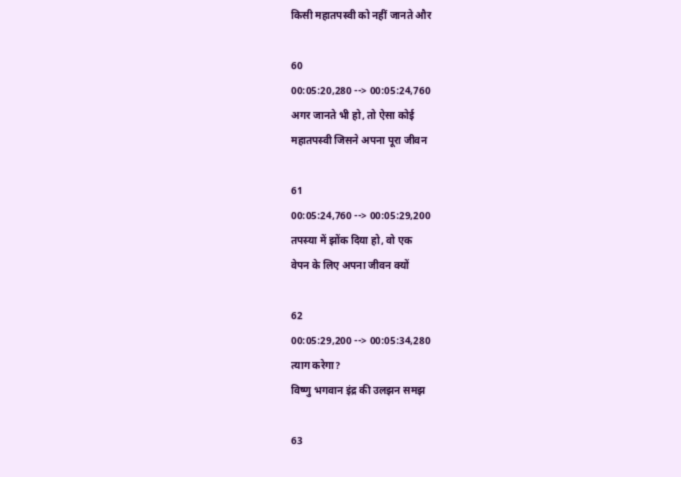किसी महातपस्वी को नहीं जानते और

60
00:05:20,280 --> 00:05:24,760
अगर जानते भी हो, तो ऐसा कोई
महातपस्वी जिसने अपना पूरा जीवन

61
00:05:24,760 --> 00:05:29,200
तपस्या में झोंक दिया हो, वो एक
वेपन के लिए अपना जीवन क्यों

62
00:05:29,200 --> 00:05:34,280
त्याग करेगा?
विष्णु भगवान इंद्र की उलझन समझ

63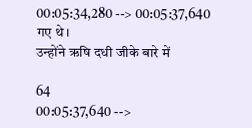00:05:34,280 --> 00:05:37,640
गए थे।
उन्होंने ऋषि दधी जीके बारे में

64
00:05:37,640 -->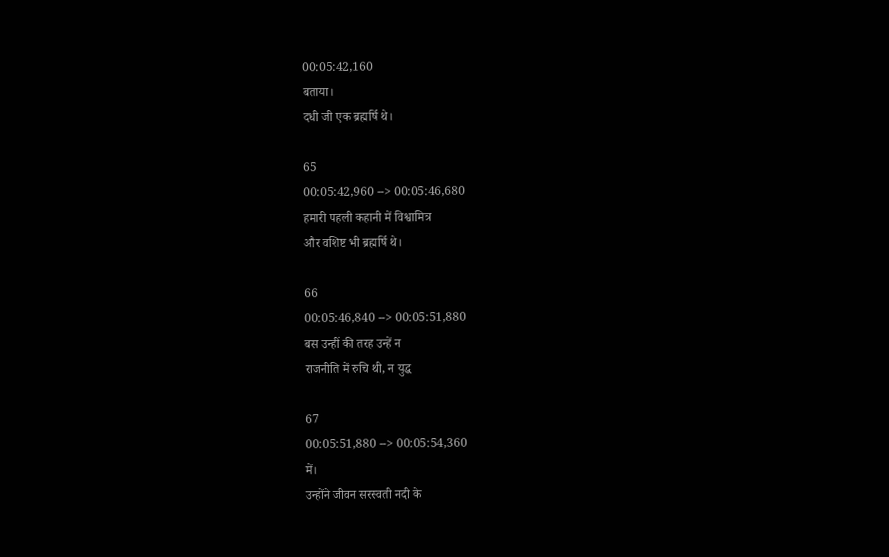00:05:42,160
बताया।
दधी जी एक ब्रह्मर्षि थे।

65
00:05:42,960 --> 00:05:46,680
हमारी पहली कहानी में विश्वामित्र
और वशिष्ट भी ब्रह्मर्षि थे।

66
00:05:46,840 --> 00:05:51,880
बस उन्हीं की तरह उन्हें न
राजनीति में रुचि थी, न युद्ध

67
00:05:51,880 --> 00:05:54,360
में।
उन्होंने जीवन सरस्वती नदी के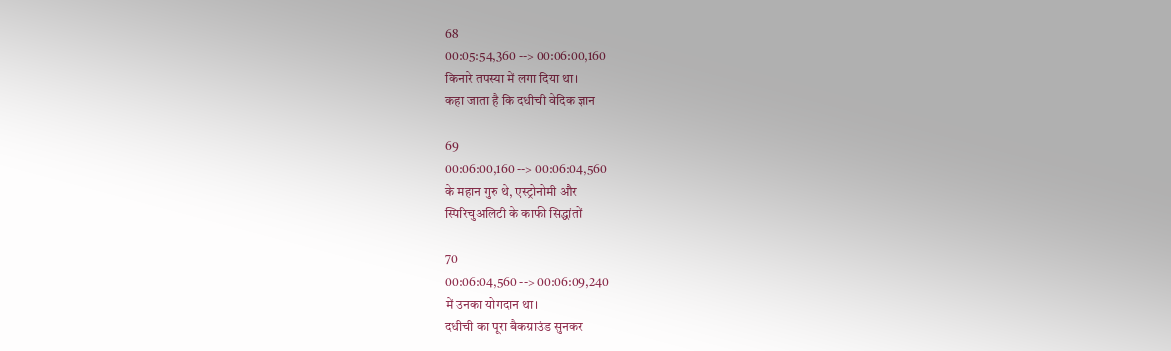68
00:05:54,360 --> 00:06:00,160
किनारे तपस्या में लगा दिया था।
कहा जाता है कि दधीची वेदिक ज्ञान

69
00:06:00,160 --> 00:06:04,560
के महान गुरु थे, एस्ट्रोनोमी और
स्पिरिचुअलिटी के काफी सिद्धांतों

70
00:06:04,560 --> 00:06:09,240
में उनका योगदान था।
दधीची का पूरा बैकग्राउंड सुनकर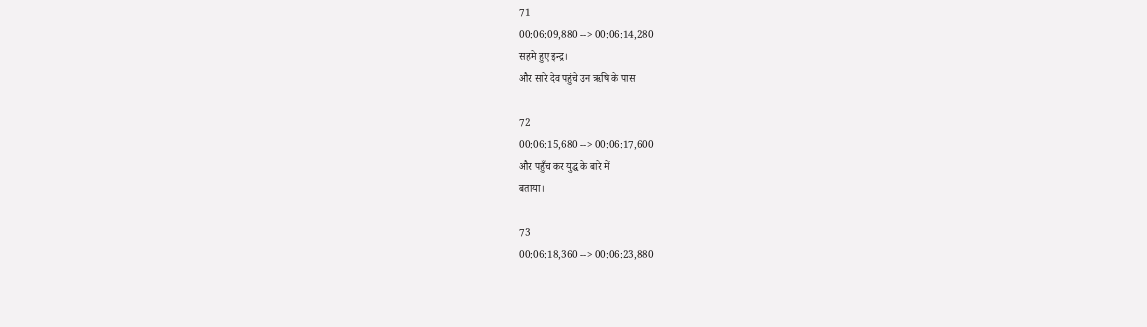71
00:06:09,880 --> 00:06:14,280
सहमे हुए इन्द्र।
और सारे देव पहुंचे उन ऋषि के पास

72
00:06:15,680 --> 00:06:17,600
और पहुँच कर युद्ध के बारे में
बताया।

73
00:06:18,360 --> 00:06:23,880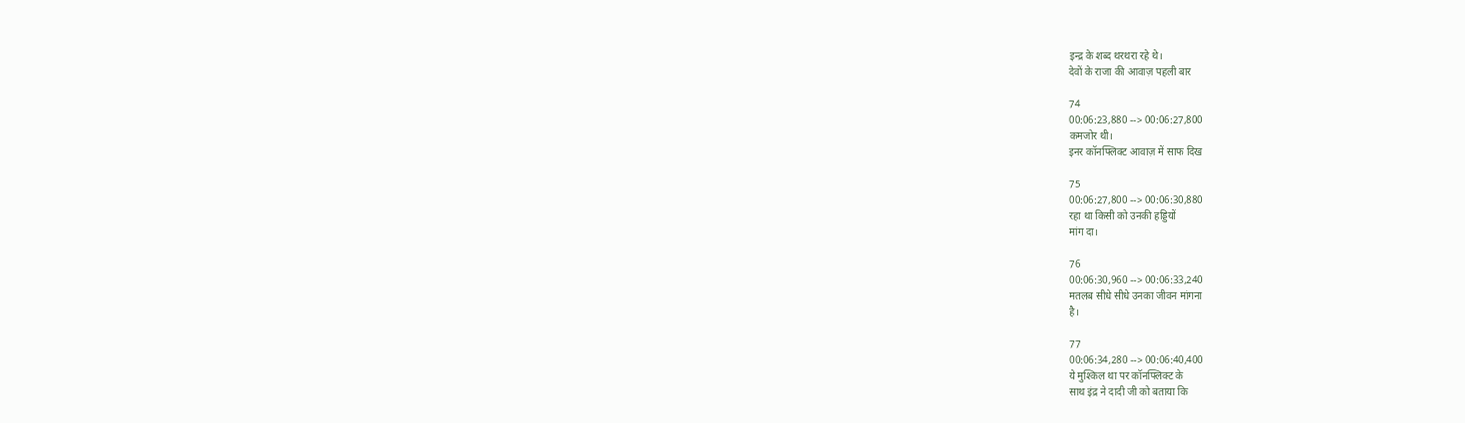इन्द्र के शब्द थरथरा रहे थे।
देवों के राजा की आवाज़ पहली बार

74
00:06:23,880 --> 00:06:27,800
कमजोर थी।
इनर कॉनफ्लिक्ट आवाज़ में साफ दिख

75
00:06:27,800 --> 00:06:30,880
रहा था किसी को उनकी हड्डियों
मांग दा।

76
00:06:30,960 --> 00:06:33,240
मतलब सीधे सीधे उनका जीवन मांगना
है।

77
00:06:34,280 --> 00:06:40,400
ये मुश्किल था पर कॉनफ्लिक्ट के
साथ इंद्र ने दादी जी को बताया कि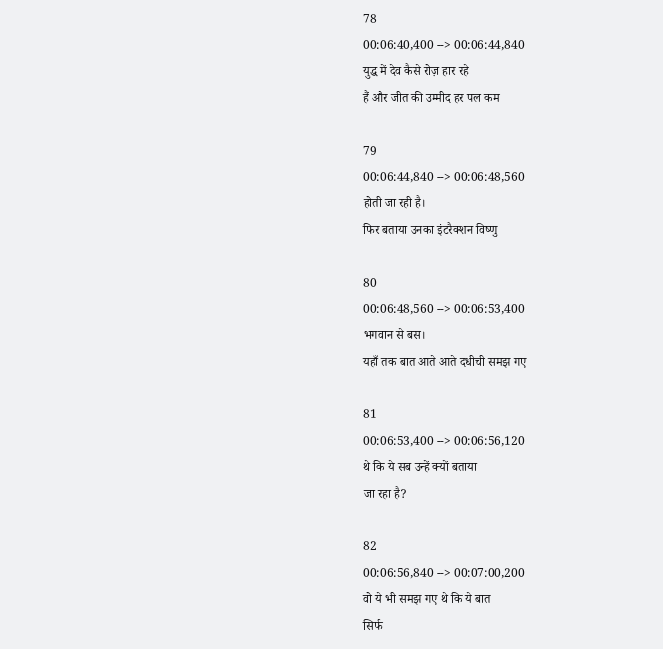78
00:06:40,400 --> 00:06:44,840
युद्ध में देव कैसे रोज़ हार रहे
हैं और जीत की उम्मीद हर पल कम

79
00:06:44,840 --> 00:06:48,560
होती जा रही है।
फिर बताया उनका इंटरैक्शन विष्णु

80
00:06:48,560 --> 00:06:53,400
भगवान से बस।
यहाँ तक बात आते आते दधीची समझ गए

81
00:06:53,400 --> 00:06:56,120
थे कि ये सब उन्हें क्यों बताया
जा रहा है?

82
00:06:56,840 --> 00:07:00,200
वो ये भी समझ गए थे कि ये बात
सिर्फ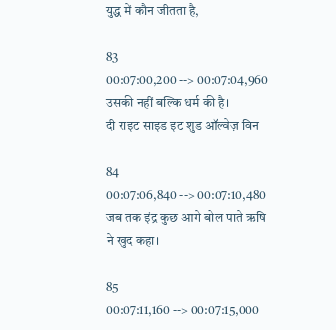युद्ध में कौन जीतता है,

83
00:07:00,200 --> 00:07:04,960
उसकी नहीं बल्कि धर्म की है।
दी राइट साइड इट शुड ऑल्वेज़ विन

84
00:07:06,840 --> 00:07:10,480
जब तक इंद्र कुछ आगे बोल पाते ऋषि
ने खुद कहा।

85
00:07:11,160 --> 00:07:15,000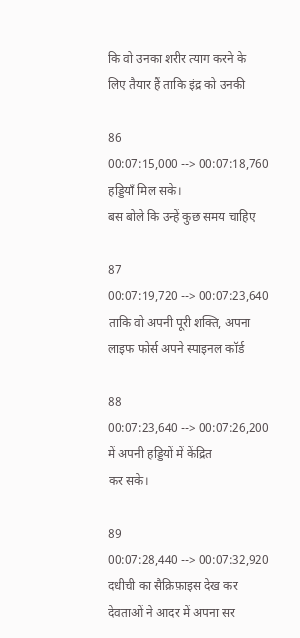कि वो उनका शरीर त्याग करने के
लिए तैयार हैं ताकि इंद्र को उनकी

86
00:07:15,000 --> 00:07:18,760
हड्डियाँ मिल सके।
बस बोले कि उन्हें कुछ समय चाहिए

87
00:07:19,720 --> 00:07:23,640
ताकि वो अपनी पूरी शक्ति, अपना
लाइफ फोर्स अपने स्पाइनल कॉर्ड

88
00:07:23,640 --> 00:07:26,200
में अपनी हड्डियों में केंद्रित
कर सके।

89
00:07:28,440 --> 00:07:32,920
दधीची का सैक्रिफ़ाइस देख कर
देवताओं ने आदर में अपना सर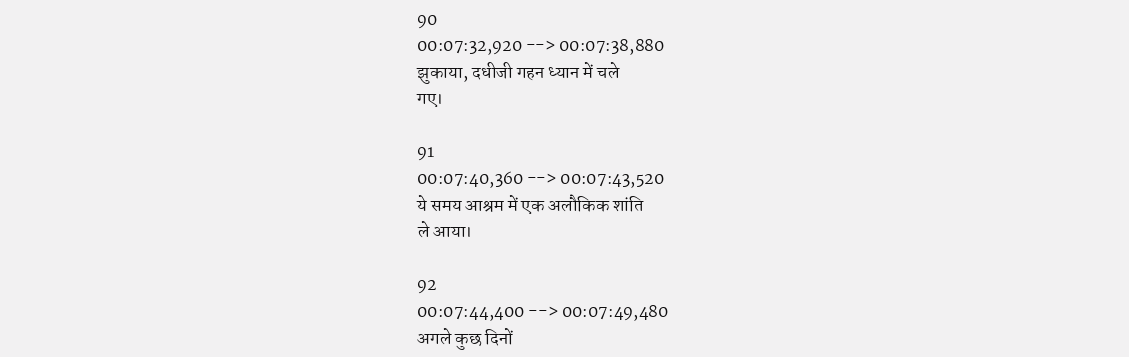90
00:07:32,920 --> 00:07:38,880
झुकाया, दधीजी गहन ध्यान में चले
गए।

91
00:07:40,360 --> 00:07:43,520
ये समय आश्रम में एक अलौकिक शांति
ले आया।

92
00:07:44,400 --> 00:07:49,480
अगले कुछ दिनों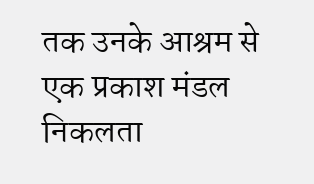तक उनके आश्रम से
एक प्रकाश मंडल निकलता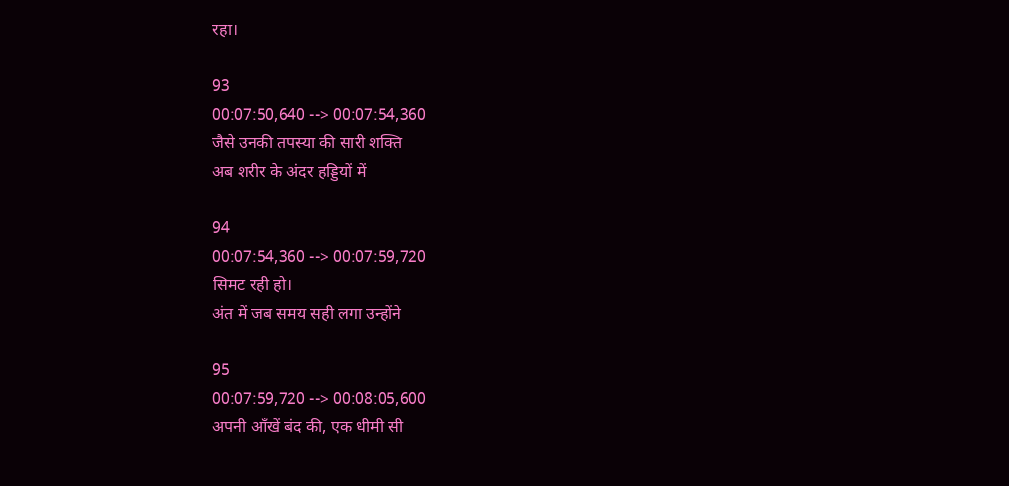रहा।

93
00:07:50,640 --> 00:07:54,360
जैसे उनकी तपस्या की सारी शक्ति
अब शरीर के अंदर हड्डियों में

94
00:07:54,360 --> 00:07:59,720
सिमट रही हो।
अंत में जब समय सही लगा उन्होंने

95
00:07:59,720 --> 00:08:05,600
अपनी आँखें बंद की, एक धीमी सी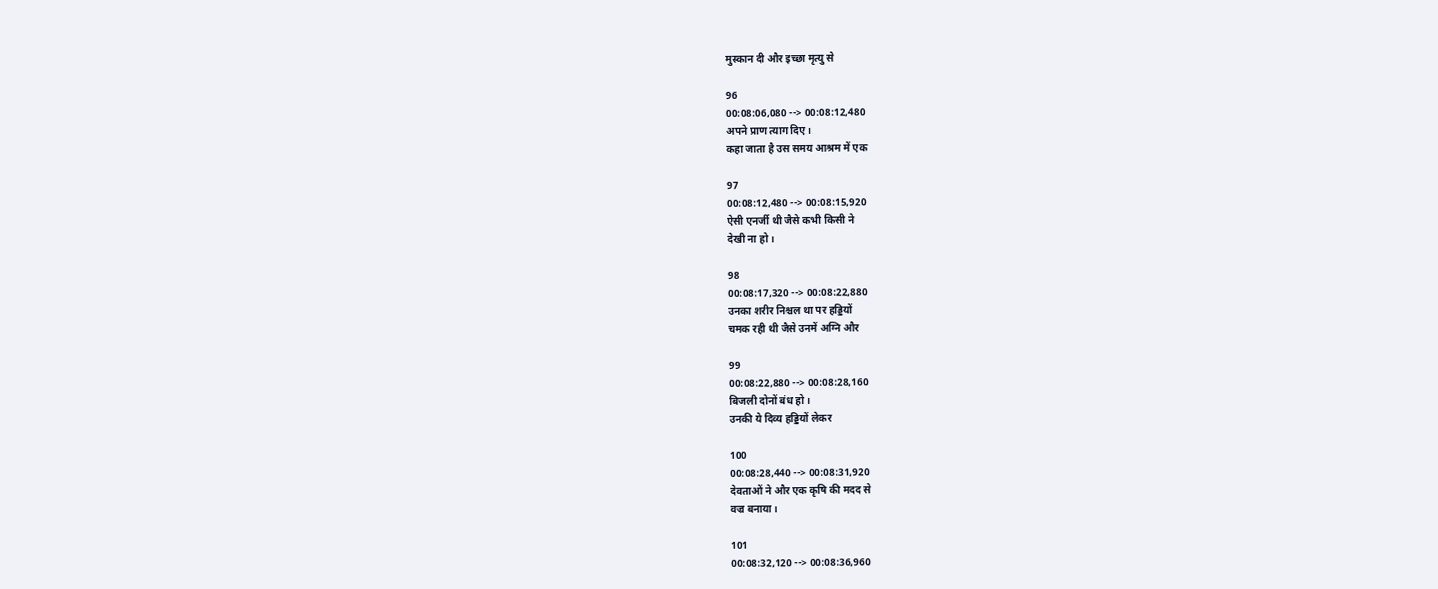मुस्कान दी और इच्छा मृत्यु से

96
00:08:06,080 --> 00:08:12,480
अपने प्राण त्याग दिए।
कहा जाता है उस समय आश्रम में एक

97
00:08:12,480 --> 00:08:15,920
ऐसी एनर्जी थी जैसे कभी किसी ने
देखी ना हो।

98
00:08:17,320 --> 00:08:22,880
उनका शरीर निश्चल था पर हड्डियों
चमक रही थी जैसे उनमें अग्नि और

99
00:08:22,880 --> 00:08:28,160
बिजली दोनों बंध हो।
उनकी ये दिव्य हड्डियों लेकर

100
00:08:28,440 --> 00:08:31,920
देवताओं ने और एक कृषि की मदद से
वज्र बनाया।

101
00:08:32,120 --> 00:08:36,960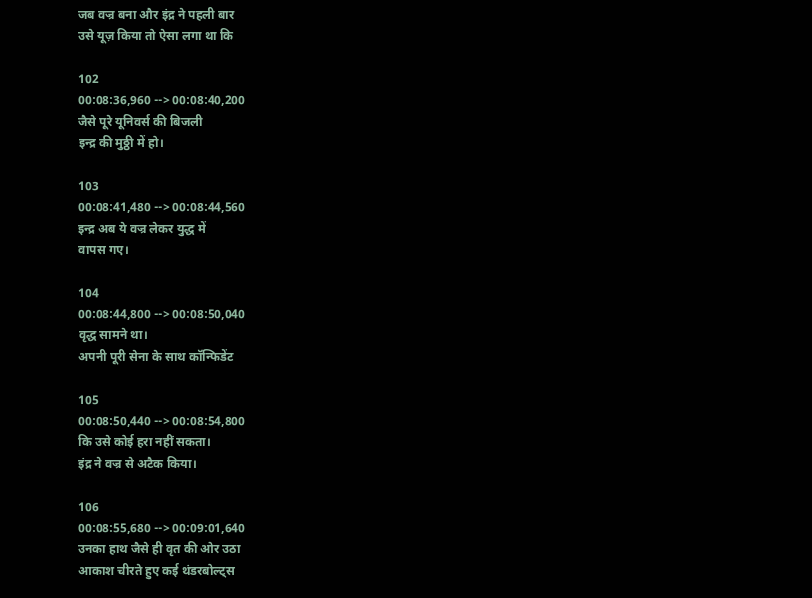जब वज्र बना और इंद्र ने पहली बार
उसे यूज़ किया तो ऐसा लगा था कि

102
00:08:36,960 --> 00:08:40,200
जैसे पूरे यूनिवर्स की बिजली
इन्द्र की मुठ्ठी में हो।

103
00:08:41,480 --> 00:08:44,560
इन्द्र अब ये वज्र लेकर युद्ध में
वापस गए।

104
00:08:44,800 --> 00:08:50,040
वृद्ध सामने था।
अपनी पूरी सेना के साथ कॉन्फिडेंट

105
00:08:50,440 --> 00:08:54,800
कि उसे कोई हरा नहीं सकता।
इंद्र ने वज्र से अटैक किया।

106
00:08:55,680 --> 00:09:01,640
उनका हाथ जैसे ही वृत की ओर उठा
आकाश चीरते हुए कई थंडरबोल्ट्स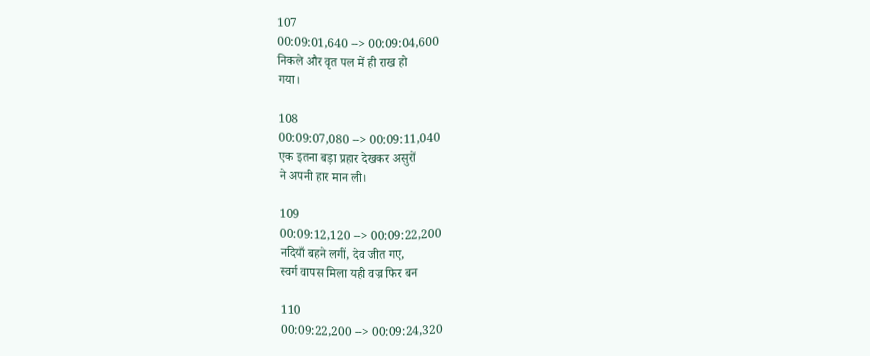107
00:09:01,640 --> 00:09:04,600
निकले और वृत पल में ही राख हो
गया।

108
00:09:07,080 --> 00:09:11,040
एक इतना बड़ा प्रहार देखकर असुरों
ने अपनी हार मान ली।

109
00:09:12,120 --> 00:09:22,200
नदियाँ बहने लगीं, देव जीत गए,
स्वर्ग वापस मिला यही वज्र फिर बन

110
00:09:22,200 --> 00:09:24,320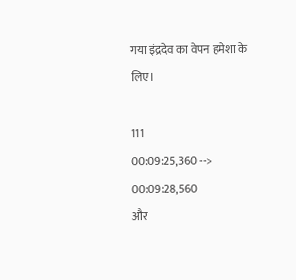गया इंद्रदेव का वेपन हमेशा के
लिए।

111
00:09:25,360 --> 00:09:28,560
और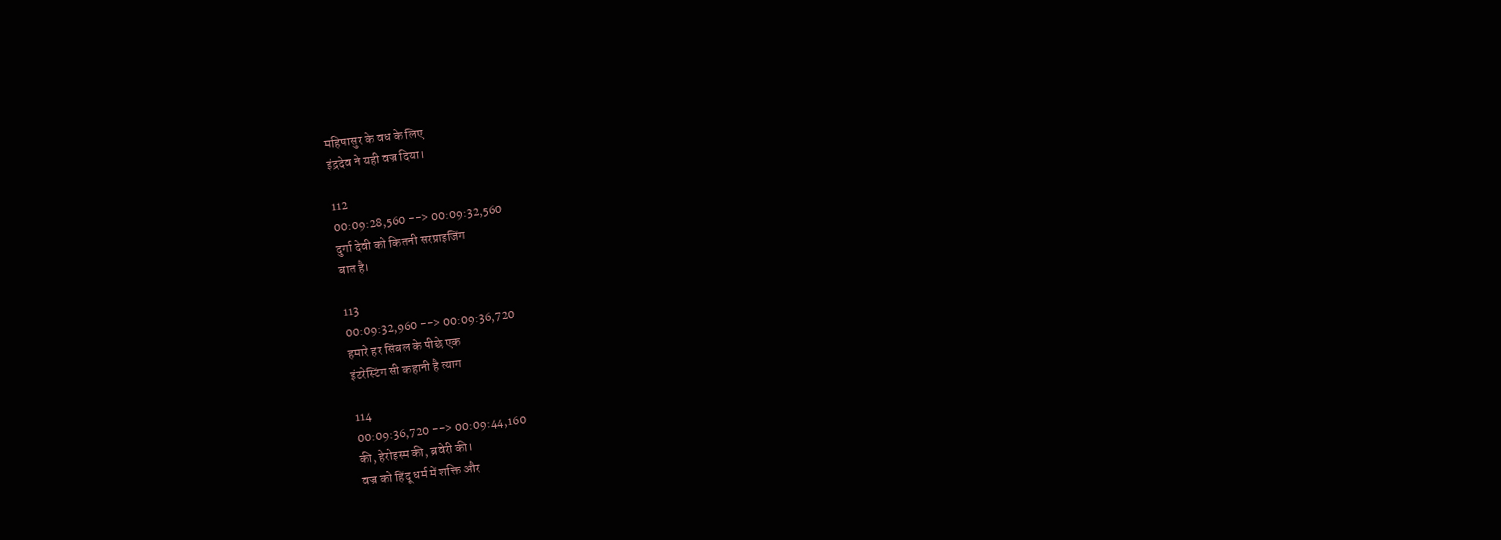महिषासुर के वध के लिए
इंद्रदेव ने यही वज्र दिया।

112
00:09:28,560 --> 00:09:32,560
दुर्गा देवी को कितनी सरप्राइजिंग
बात है।

113
00:09:32,960 --> 00:09:36,720
हमारे हर सिंबल के पीछे एक
इंटरेस्टिंग सी कहानी है त्याग

114
00:09:36,720 --> 00:09:44,160
की, हेरोइस्म की, ब्रवेरी की।
वज्र को हिंदू धर्म में शक्ति और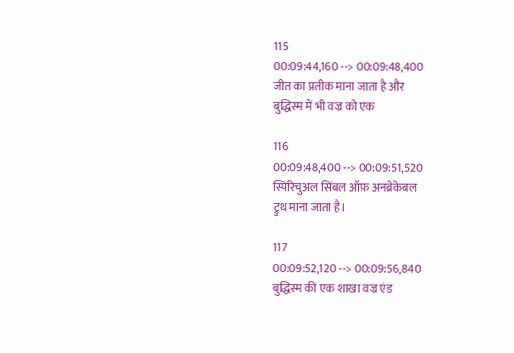115
00:09:44,160 --> 00:09:48,400
जीत का प्रतीक माना जाता है और
बुद्धिस्म में भी वज्र को एक

116
00:09:48,400 --> 00:09:51,520
स्पिरिचुअल सिंबल ऑफ़ अनब्रेकेबल
ट्रुथ माना जाता है।

117
00:09:52,120 --> 00:09:56,840
बुद्धिस्म की एक शाखा वज्र एंड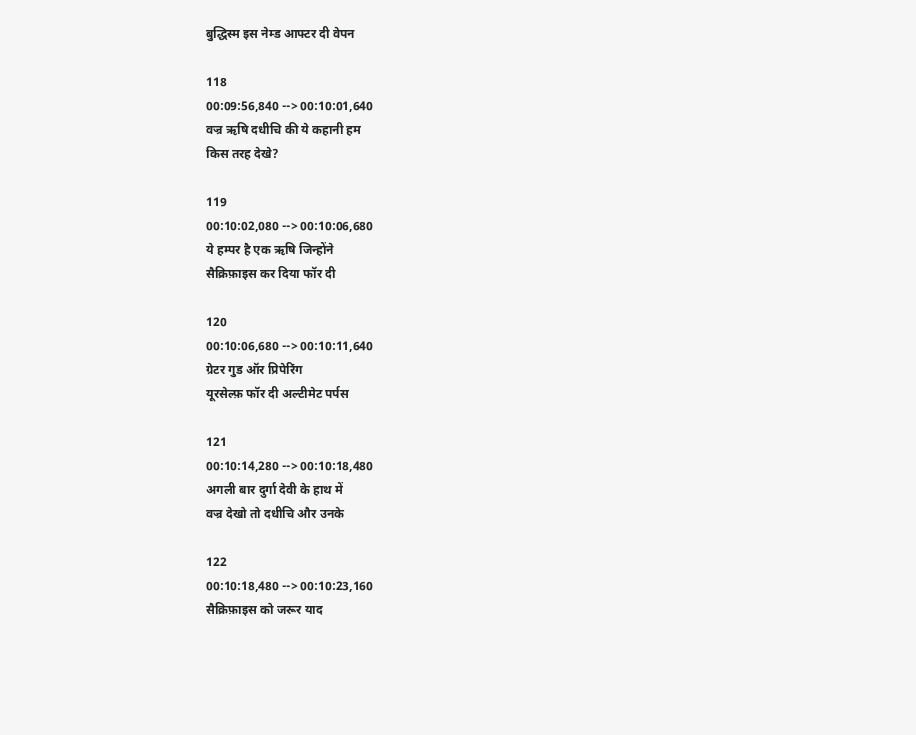बुद्धिस्म इस नेम्ड आफ्टर दी वेपन

118
00:09:56,840 --> 00:10:01,640
वज्र ऋषि दधीचि की ये कहानी हम
किस तरह देखे?

119
00:10:02,080 --> 00:10:06,680
ये हम्पर है एक ऋषि जिन्होंने
सैक्रिफ़ाइस कर दिया फॉर दी

120
00:10:06,680 --> 00:10:11,640
ग्रेटर गुड ऑर प्रिपेरिंग
यूरसेल्फ़ फॉर दी अल्टीमेट पर्पस

121
00:10:14,280 --> 00:10:18,480
अगली बार दुर्गा देवी के हाथ में
वज्र देखो तो दधीचि और उनके

122
00:10:18,480 --> 00:10:23,160
सैक्रिफ़ाइस को जरूर याद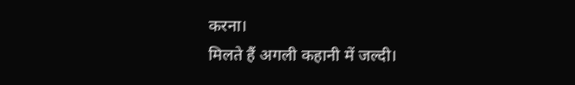करना।
मिलते हैं अगली कहानी में जल्दी।